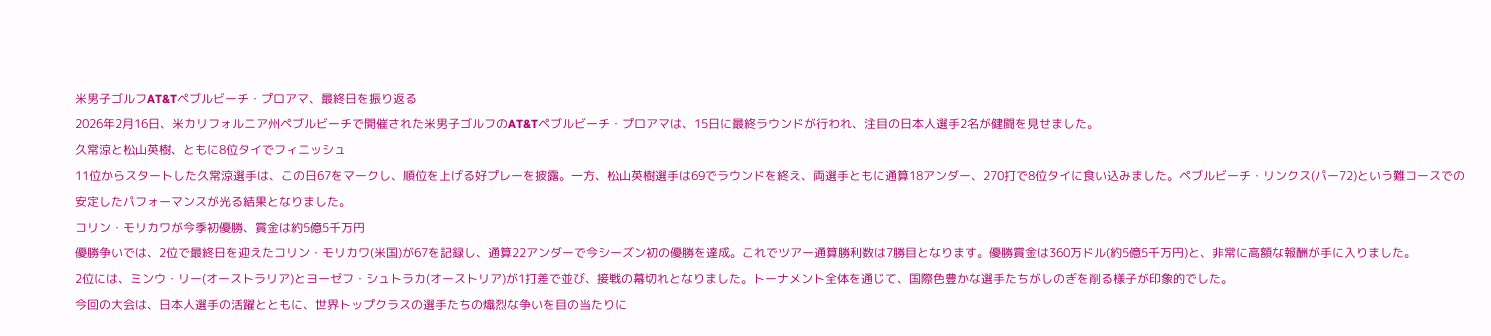米男子ゴルフAT&Tペブルビーチ・プロアマ、最終日を振り返る
2026年2月16日、米カリフォルニア州ペブルビーチで開催された米男子ゴルフのAT&Tペブルビーチ・プロアマは、15日に最終ラウンドが行われ、注目の日本人選手2名が健闘を見せました。
久常涼と松山英樹、ともに8位タイでフィニッシュ
11位からスタートした久常涼選手は、この日67をマークし、順位を上げる好プレーを披露。一方、松山英樹選手は69でラウンドを終え、両選手ともに通算18アンダー、270打で8位タイに食い込みました。ペブルビーチ・リンクス(パー72)という難コースでの安定したパフォーマンスが光る結果となりました。
コリン・モリカワが今季初優勝、賞金は約5億5千万円
優勝争いでは、2位で最終日を迎えたコリン・モリカワ(米国)が67を記録し、通算22アンダーで今シーズン初の優勝を達成。これでツアー通算勝利数は7勝目となります。優勝賞金は360万ドル(約5億5千万円)と、非常に高額な報酬が手に入りました。
2位には、ミンウ・リー(オーストラリア)とヨーゼフ・シュトラカ(オーストリア)が1打差で並び、接戦の幕切れとなりました。トーナメント全体を通じて、国際色豊かな選手たちがしのぎを削る様子が印象的でした。
今回の大会は、日本人選手の活躍とともに、世界トップクラスの選手たちの熾烈な争いを目の当たりに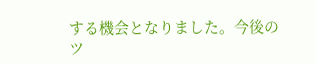する機会となりました。今後のツ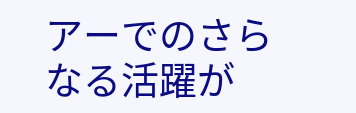アーでのさらなる活躍が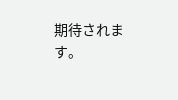期待されます。